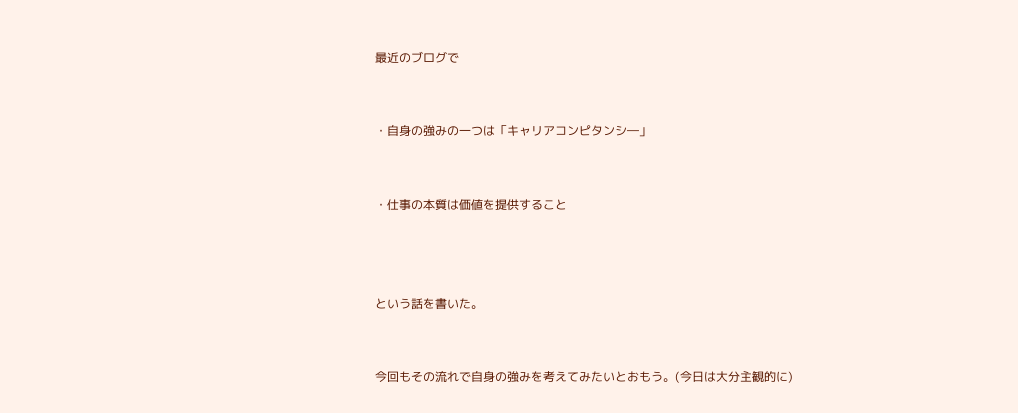最近のブログで


・自身の強みの一つは「キャリアコンピタンシ―」


・仕事の本質は価値を提供すること



という話を書いた。


今回もその流れで自身の強みを考えてみたいとおもう。(今日は大分主観的に)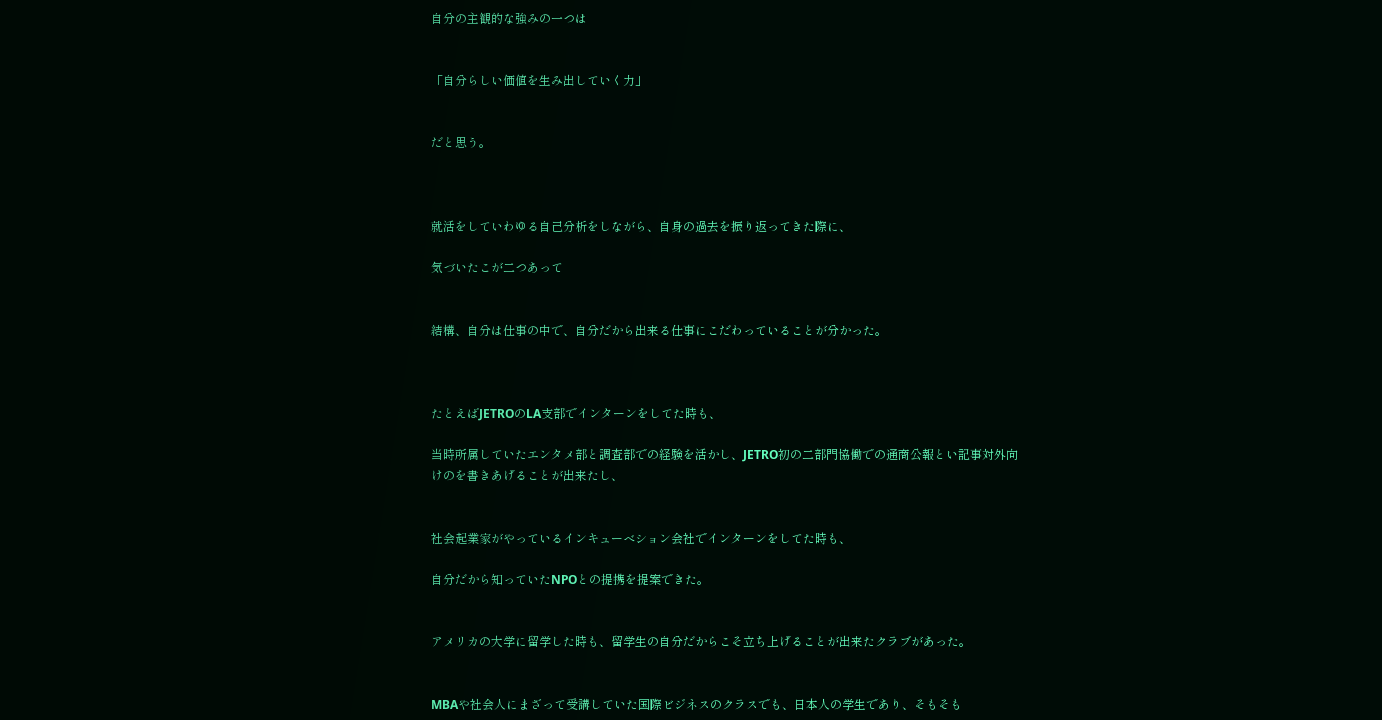自分の主観的な強みの一つは


「自分らしい価値を生み出していく力」


だと思う。



就活をしていわゆる自己分析をしながら、自身の過去を振り返ってきた際に、

気づいたこが二つあって


結構、自分は仕事の中で、自分だから出来る仕事にこだわっていることが分かった。



たとえばJETROのLA支部でインターンをしてた時も、

当時所属していたエンタメ部と調査部での経験を活かし、JETRO初の二部門協働での通商公報とい記事対外向けのを書きあげることが出来たし、


社会起業家がやっているインキューべション会社でインターンをしてた時も、

自分だから知っていたNPOとの提携を提案できた。


アメリカの大学に留学した時も、留学生の自分だからこそ立ち上げることが出来たクラブがあった。


MBAや社会人にまざって受講していた国際ビジネスのクラスでも、日本人の学生であり、そもそも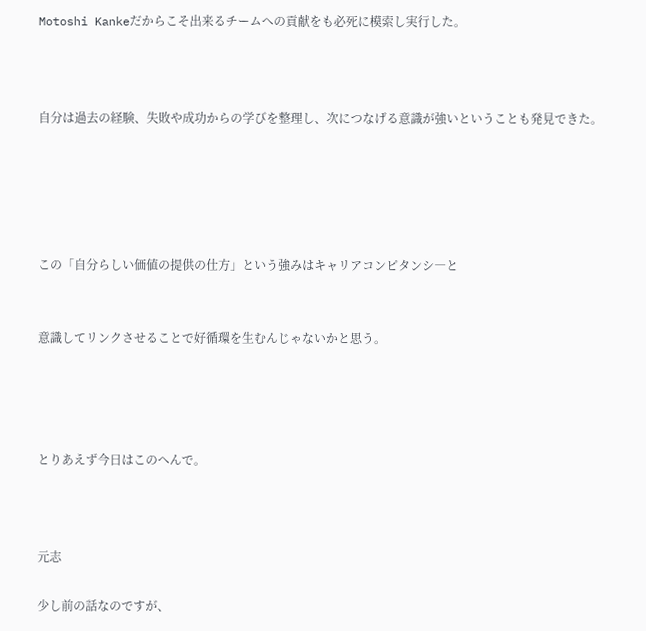Motoshi Kankeだからこそ出来るチームへの貢献をも必死に模索し実行した。



自分は過去の経験、失敗や成功からの学びを整理し、次につなげる意識が強いということも発見できた。





この「自分らしい価値の提供の仕方」という強みはキャリアコンピタンシ―と


意識してリンクさせることで好循環を生むんじゃないかと思う。




とりあえず今日はこのへんで。



元志

少し前の話なのですが、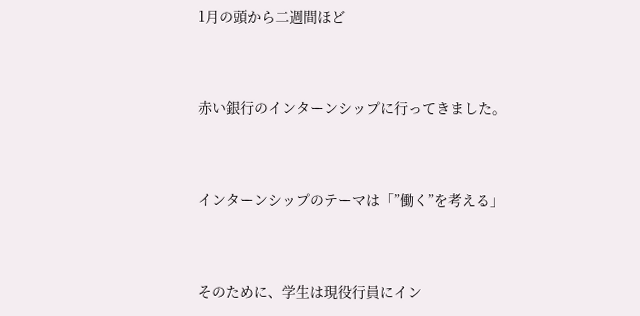1月の頭から二週間ほど


赤い銀行のインターンシップに行ってきました。


インターンシップのテーマは「”働く”を考える」


そのために、学生は現役行員にイン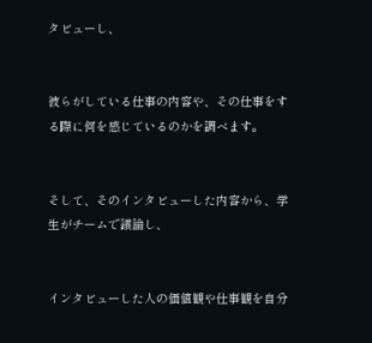タビューし、


彼らがしている仕事の内容や、その仕事をする際に何を感じているのかを調べます。


そして、そのインタビューした内容から、学生がチームで議論し、


インタビューした人の価値観や仕事観を自分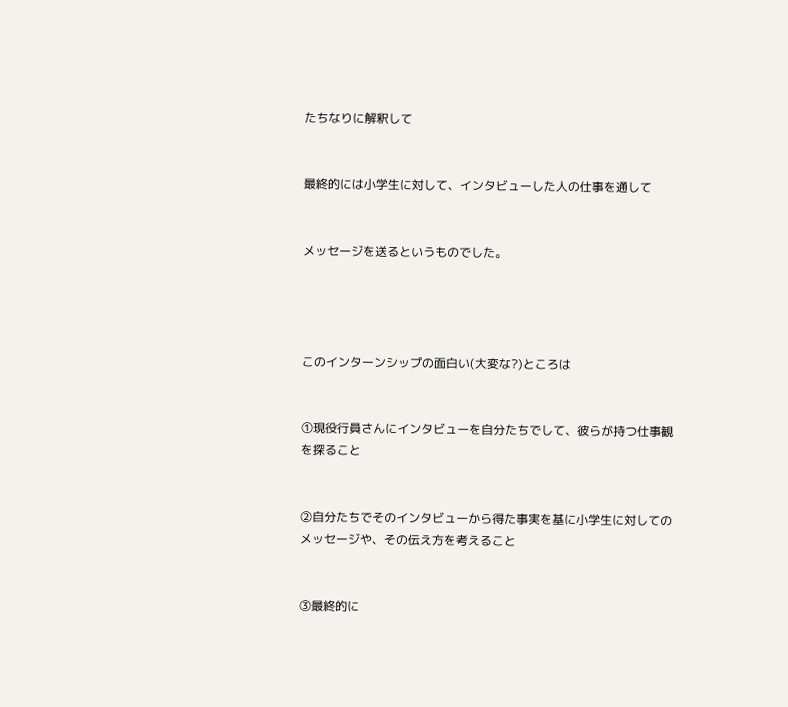たちなりに解釈して


最終的には小学生に対して、インタビューした人の仕事を通して


メッセージを送るというものでした。




このインターンシップの面白い(大変な?)ところは


①現役行員さんにインタビューを自分たちでして、彼らが持つ仕事観を探ること


②自分たちでそのインタビューから得た事実を基に小学生に対してのメッセージや、その伝え方を考えること


③最終的に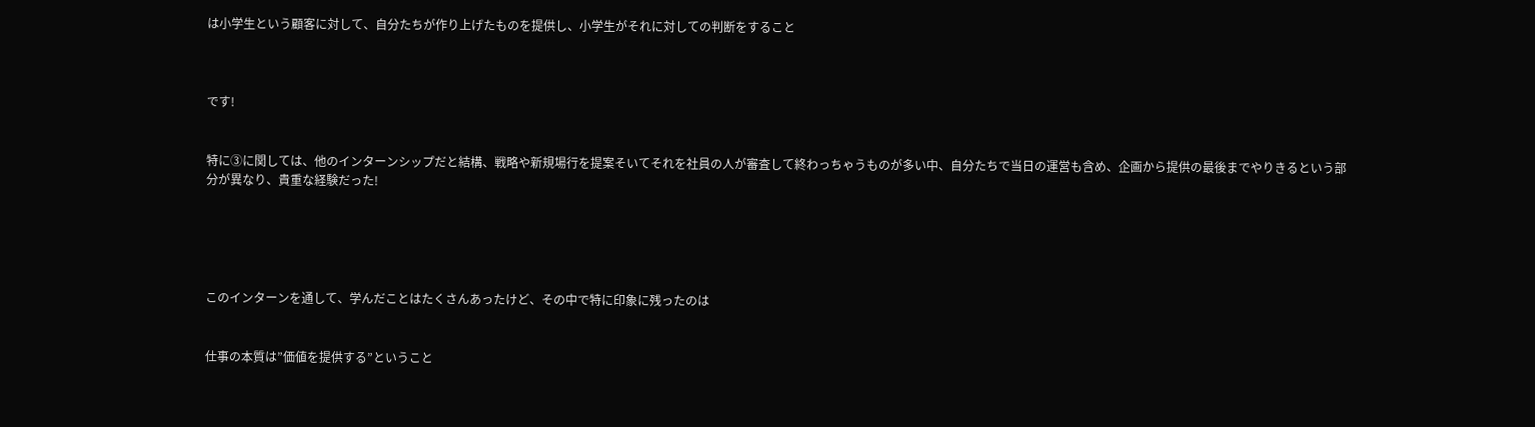は小学生という顧客に対して、自分たちが作り上げたものを提供し、小学生がそれに対しての判断をすること



です!


特に③に関しては、他のインターンシップだと結構、戦略や新規場行を提案そいてそれを社員の人が審査して終わっちゃうものが多い中、自分たちで当日の運営も含め、企画から提供の最後までやりきるという部分が異なり、貴重な経験だった!





このインターンを通して、学んだことはたくさんあったけど、その中で特に印象に残ったのは


仕事の本質は”価値を提供する”ということ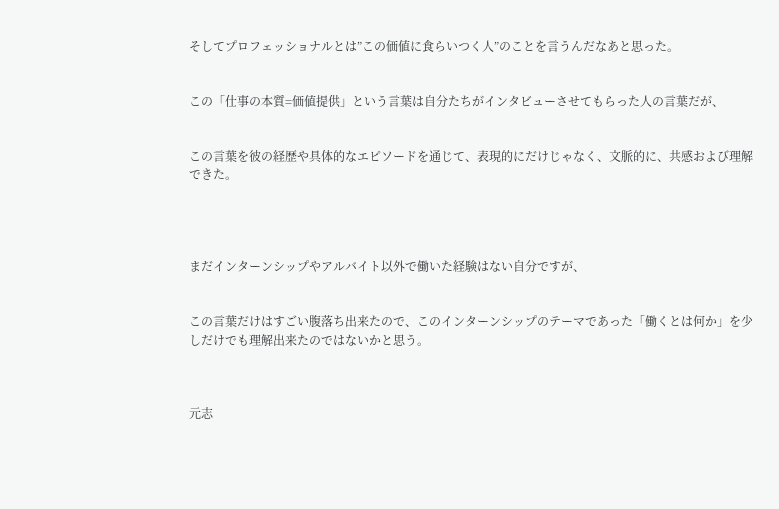そしてプロフェッショナルとは”この価値に食らいつく人”のことを言うんだなあと思った。


この「仕事の本質=価値提供」という言葉は自分たちがインタビューさせてもらった人の言葉だが、


この言葉を彼の経歴や具体的なエピソードを通じて、表現的にだけじゃなく、文脈的に、共感および理解できた。




まだインターンシップやアルバイト以外で働いた経験はない自分ですが、


この言葉だけはすごい腹落ち出来たので、このインターンシップのテーマであった「働くとは何か」を少しだけでも理解出来たのではないかと思う。



元志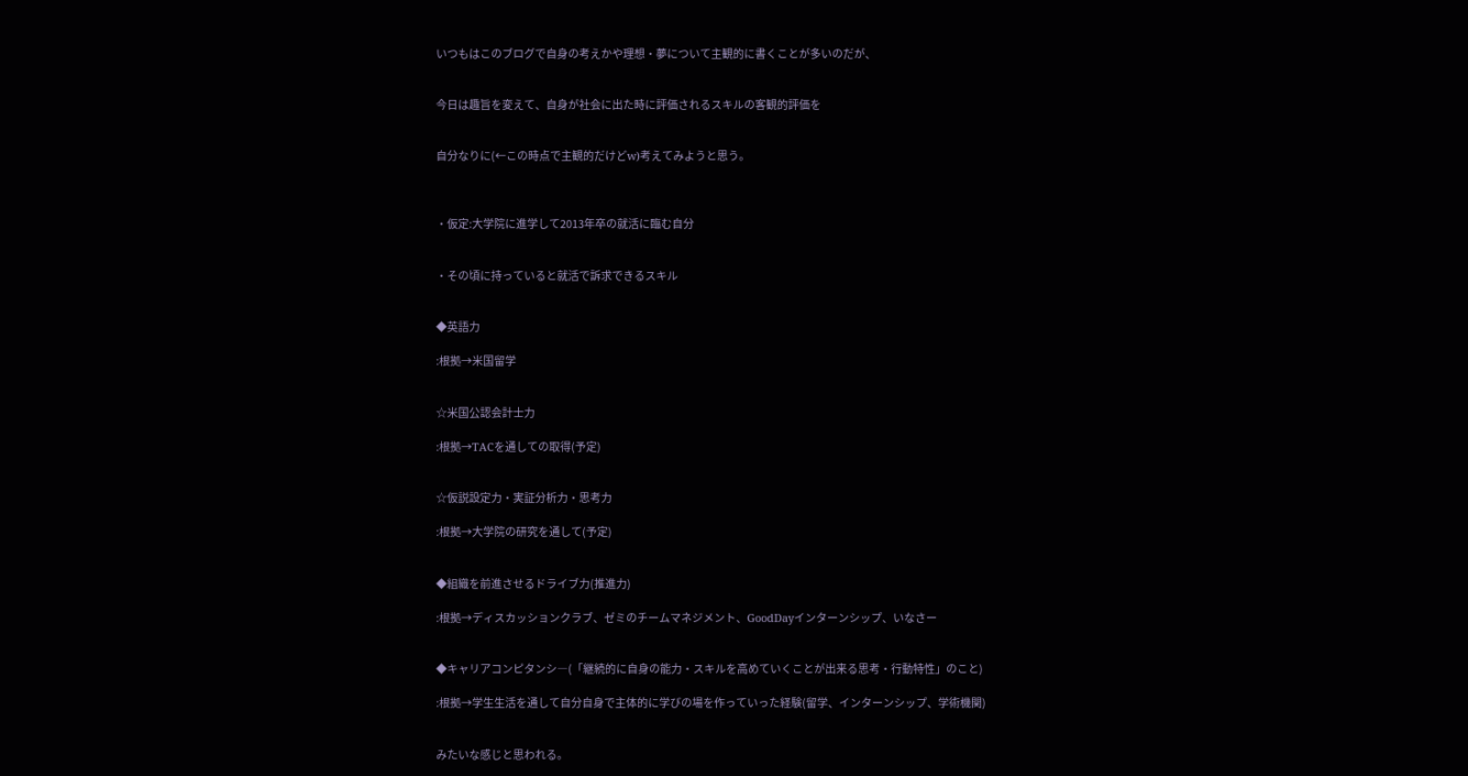いつもはこのブログで自身の考えかや理想・夢について主観的に書くことが多いのだが、


今日は趣旨を変えて、自身が社会に出た時に評価されるスキルの客観的評価を


自分なりに(←この時点で主観的だけどw)考えてみようと思う。



・仮定:大学院に進学して2013年卒の就活に臨む自分


・その頃に持っていると就活で訴求できるスキル


◆英語力

:根拠→米国留学


☆米国公認会計士力

:根拠→TACを通しての取得(予定)


☆仮説設定力・実証分析力・思考力

:根拠→大学院の研究を通して(予定)


◆組織を前進させるドライブ力(推進力)

:根拠→ディスカッションクラブ、ゼミのチームマネジメント、GoodDayインターンシップ、いなさー


◆キャリアコンピタンシ―(「継続的に自身の能力・スキルを高めていくことが出来る思考・行動特性」のこと)

:根拠→学生生活を通して自分自身で主体的に学びの場を作っていった経験(留学、インターンシップ、学術機関)


みたいな感じと思われる。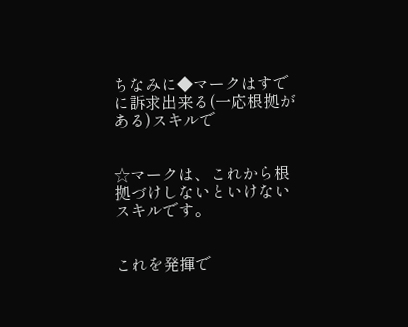ちなみに◆マークはすでに訴求出来る(一応根拠がある)スキルで


☆マークは、これから根拠づけしないといけないスキルです。


これを発揮で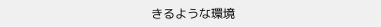きるような環境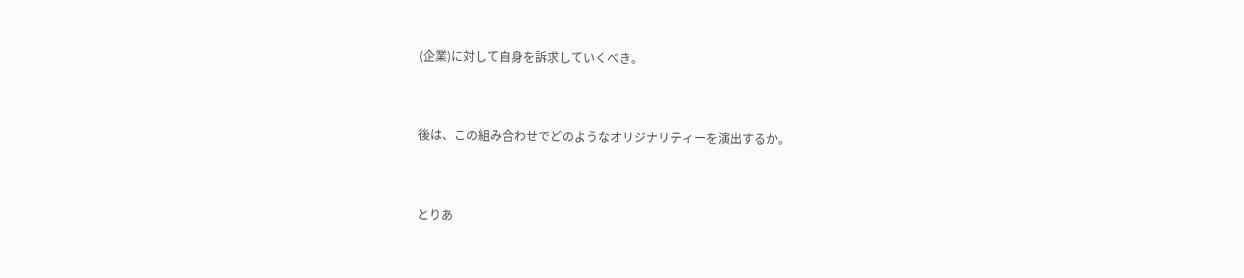(企業)に対して自身を訴求していくべき。


後は、この組み合わせでどのようなオリジナリティーを演出するか。


とりあ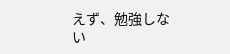えず、勉強しない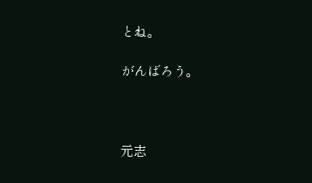とね。

がんばろう。



元志